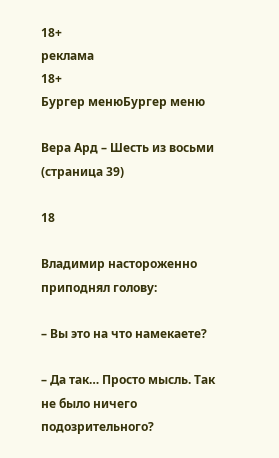18+
реклама
18+
Бургер менюБургер меню

Вера Ард – Шесть из восьми (страница 39)

18

Владимир настороженно приподнял голову:

– Вы это на что намекаете?

– Да так… Просто мысль. Так не было ничего подозрительного?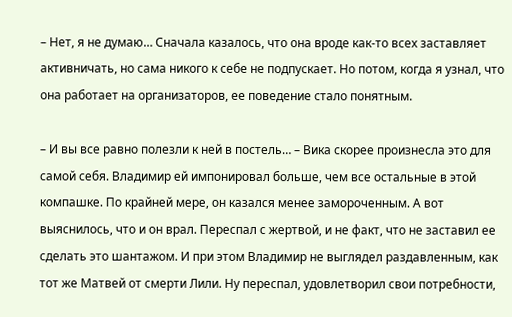– Нет, я не думаю… Сначала казалось, что она вроде как-то всех заставляет активничать, но сама никого к себе не подпускает. Но потом, когда я узнал, что она работает на организаторов, ее поведение стало понятным.

– И вы все равно полезли к ней в постель… – Вика скорее произнесла это для самой себя. Владимир ей импонировал больше, чем все остальные в этой компашке. По крайней мере, он казался менее замороченным. А вот выяснилось, что и он врал. Переспал с жертвой, и не факт, что не заставил ее сделать это шантажом. И при этом Владимир не выглядел раздавленным, как тот же Матвей от смерти Лили. Ну переспал, удовлетворил свои потребности,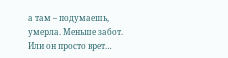а там – подумаешь, умерла. Меньше забот. Или он просто врет…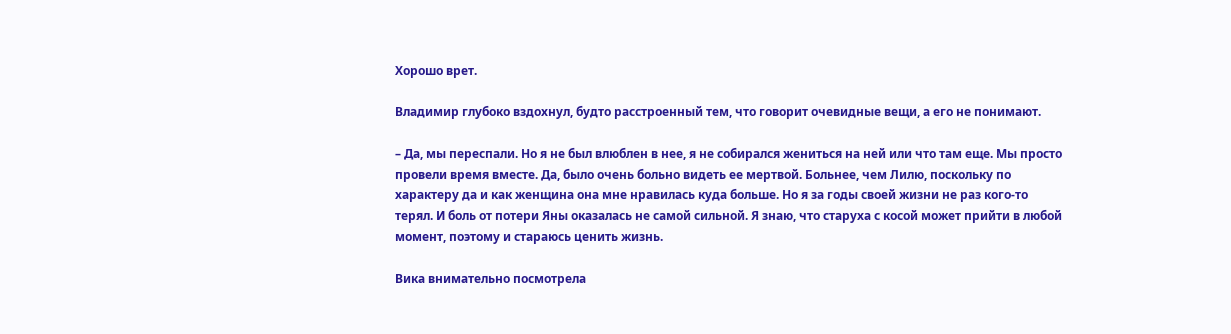Хорошо врет.

Владимир глубоко вздохнул, будто расстроенный тем, что говорит очевидные вещи, а его не понимают.

– Да, мы переспали. Но я не был влюблен в нее, я не собирался жениться на ней или что там еще. Мы просто провели время вместе. Да, было очень больно видеть ее мертвой. Больнее, чем Лилю, поскольку по характеру да и как женщина она мне нравилась куда больше. Но я за годы своей жизни не раз кого-то терял. И боль от потери Яны оказалась не самой сильной. Я знаю, что старуха с косой может прийти в любой момент, поэтому и стараюсь ценить жизнь.

Вика внимательно посмотрела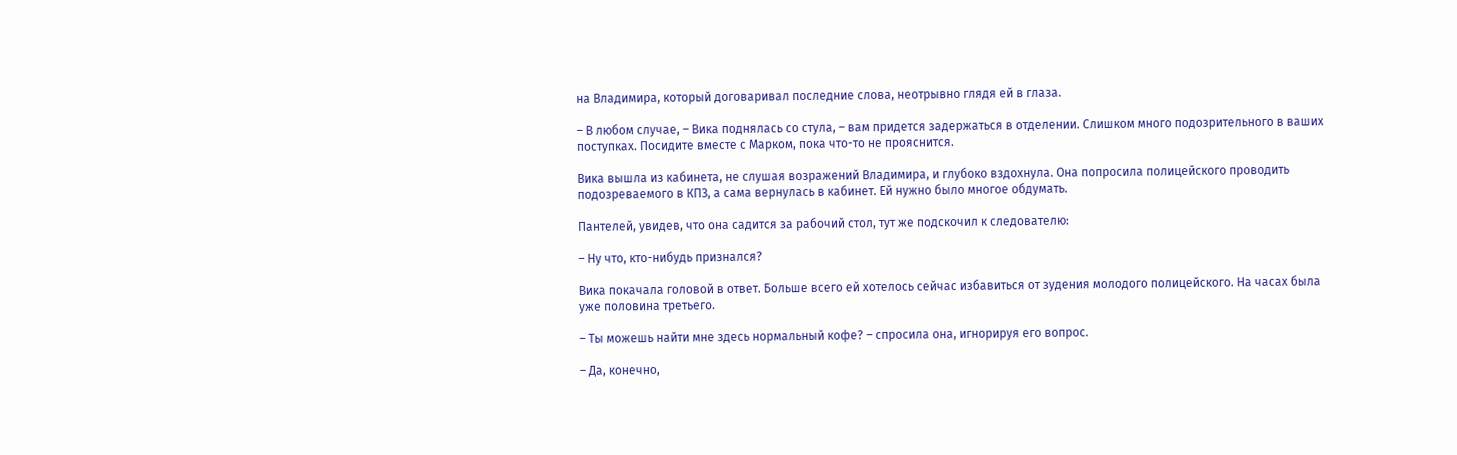на Владимира, который договаривал последние слова, неотрывно глядя ей в глаза.

– В любом случае, – Вика поднялась со стула, – вам придется задержаться в отделении. Слишком много подозрительного в ваших поступках. Посидите вместе с Марком, пока что-то не прояснится.

Вика вышла из кабинета, не слушая возражений Владимира, и глубоко вздохнула. Она попросила полицейского проводить подозреваемого в КПЗ, а сама вернулась в кабинет. Ей нужно было многое обдумать.

Пантелей, увидев, что она садится за рабочий стол, тут же подскочил к следователю:

– Ну что, кто-нибудь признался?

Вика покачала головой в ответ. Больше всего ей хотелось сейчас избавиться от зудения молодого полицейского. На часах была уже половина третьего.

– Ты можешь найти мне здесь нормальный кофе? – спросила она, игнорируя его вопрос.

– Да, конечно,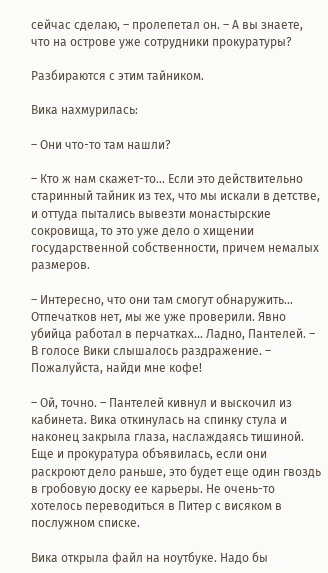сейчас сделаю, – пролепетал он. – А вы знаете, что на острове уже сотрудники прокуратуры?

Разбираются с этим тайником.

Вика нахмурилась:

– Они что-то там нашли?

– Кто ж нам скажет-то… Если это действительно старинный тайник из тех, что мы искали в детстве, и оттуда пытались вывезти монастырские сокровища, то это уже дело о хищении государственной собственности, причем немалых размеров.

– Интересно, что они там смогут обнаружить… Отпечатков нет, мы же уже проверили. Явно убийца работал в перчатках… Ладно, Пантелей. – В голосе Вики слышалось раздражение. – Пожалуйста, найди мне кофе!

– Ой, точно. – Пантелей кивнул и выскочил из кабинета. Вика откинулась на спинку стула и наконец закрыла глаза, наслаждаясь тишиной. Еще и прокуратура объявилась, если они раскроют дело раньше, это будет еще один гвоздь в гробовую доску ее карьеры. Не очень-то хотелось переводиться в Питер с висяком в послужном списке.

Вика открыла файл на ноутбуке. Надо бы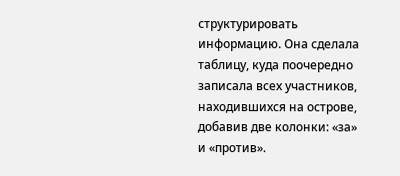структурировать информацию. Она сделала таблицу, куда поочередно записала всех участников, находившихся на острове, добавив две колонки: «за» и «против».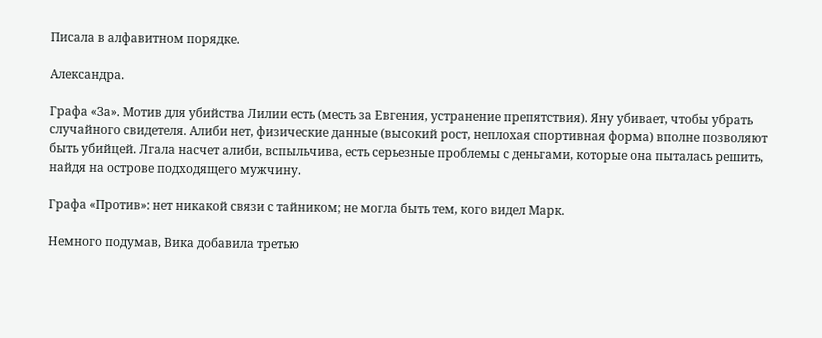Писала в алфавитном порядке.

Александра.

Графа «За». Мотив для убийства Лилии есть (месть за Евгения, устранение препятствия). Яну убивает, чтобы убрать случайного свидетеля. Алиби нет, физические данные (высокий рост, неплохая спортивная форма) вполне позволяют быть убийцей. Лгала насчет алиби, вспыльчива, есть серьезные проблемы с деньгами, которые она пыталась решить, найдя на острове подходящего мужчину.

Графа «Против»: нет никакой связи с тайником; не могла быть тем, кого видел Марк.

Немного подумав, Вика добавила третью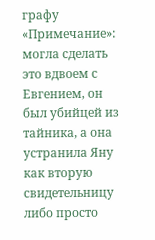графу «Примечание»: могла сделать это вдвоем с Евгением, он был убийцей из тайника, а она устранила Яну как вторую свидетельницу либо просто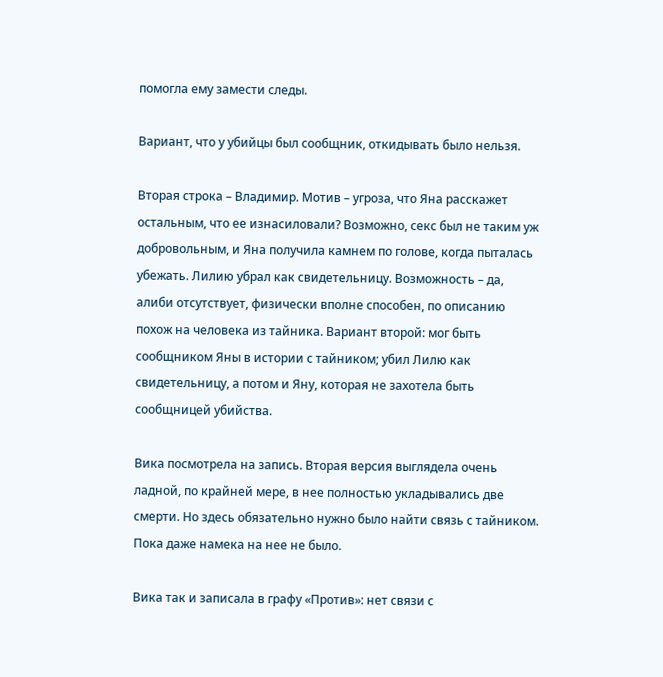помогла ему замести следы.

Вариант, что у убийцы был сообщник, откидывать было нельзя.

Вторая строка – Владимир. Мотив – угроза, что Яна расскажет остальным, что ее изнасиловали? Возможно, секс был не таким уж добровольным, и Яна получила камнем по голове, когда пыталась убежать. Лилию убрал как свидетельницу. Возможность – да, алиби отсутствует, физически вполне способен, по описанию похож на человека из тайника. Вариант второй: мог быть сообщником Яны в истории с тайником; убил Лилю как свидетельницу, а потом и Яну, которая не захотела быть сообщницей убийства.

Вика посмотрела на запись. Вторая версия выглядела очень ладной, по крайней мере, в нее полностью укладывались две смерти. Но здесь обязательно нужно было найти связь с тайником. Пока даже намека на нее не было.

Вика так и записала в графу «Против»: нет связи с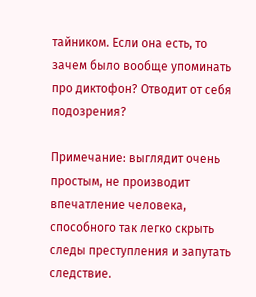тайником. Если она есть, то зачем было вообще упоминать про диктофон? Отводит от себя подозрения?

Примечание: выглядит очень простым, не производит впечатление человека, способного так легко скрыть следы преступления и запутать следствие.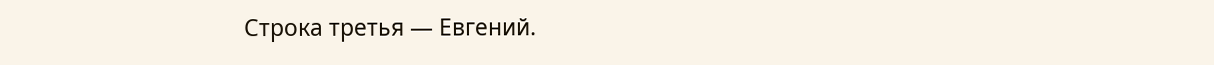Строка третья — Евгений.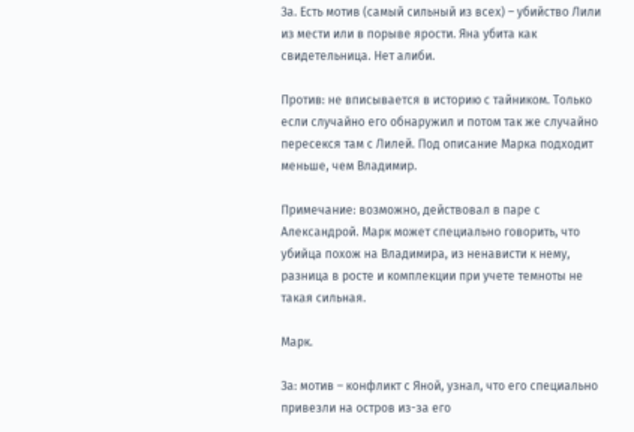За. Есть мотив (самый сильный из всех) – убийство Лили из мести или в порыве ярости. Яна убита как свидетельница. Нет алиби.

Против: не вписывается в историю с тайником. Только если случайно его обнаружил и потом так же случайно пересекся там с Лилей. Под описание Марка подходит меньше, чем Владимир.

Примечание: возможно, действовал в паре с Александрой. Марк может специально говорить, что убийца похож на Владимира, из ненависти к нему, разница в росте и комплекции при учете темноты не такая сильная.

Марк.

За: мотив – конфликт с Яной, узнал, что его специально привезли на остров из-за его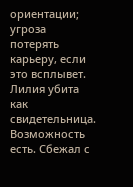ориентации; угроза потерять карьеру, если это всплывет. Лилия убита как свидетельница. Возможность есть. Сбежал с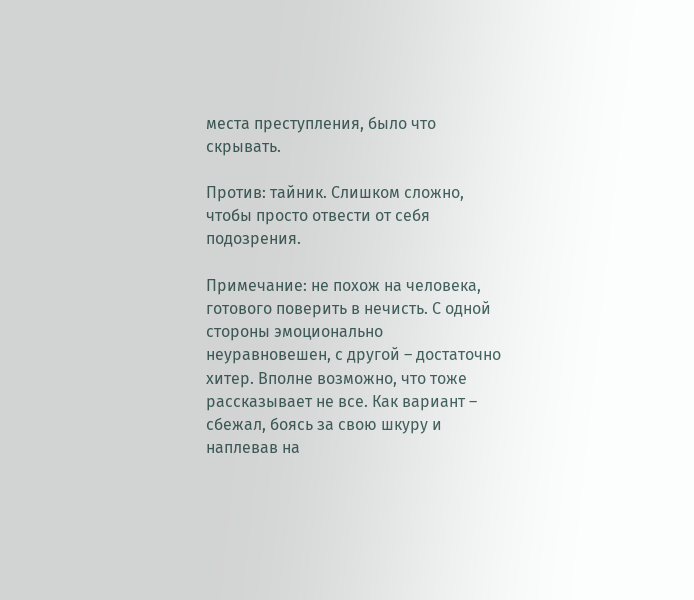места преступления, было что скрывать.

Против: тайник. Слишком сложно, чтобы просто отвести от себя подозрения.

Примечание: не похож на человека, готового поверить в нечисть. С одной стороны эмоционально неуравновешен, с другой – достаточно хитер. Вполне возможно, что тоже рассказывает не все. Как вариант – сбежал, боясь за свою шкуру и наплевав на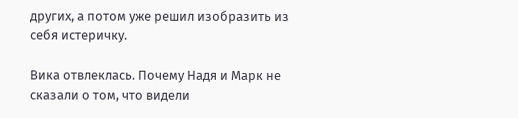других, а потом уже решил изобразить из себя истеричку.

Вика отвлеклась. Почему Надя и Марк не сказали о том, что видели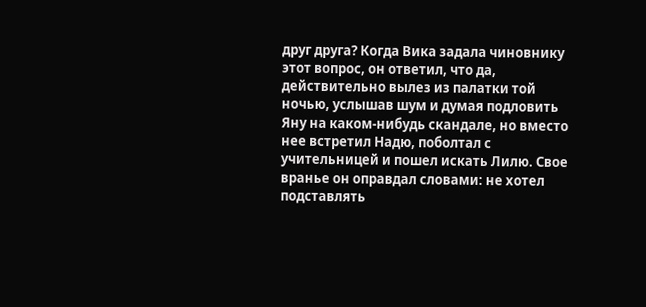друг друга? Когда Вика задала чиновнику этот вопрос, он ответил, что да, действительно вылез из палатки той ночью, услышав шум и думая подловить Яну на каком-нибудь скандале, но вместо нее встретил Надю, поболтал с учительницей и пошел искать Лилю. Свое вранье он оправдал словами: не хотел подставлять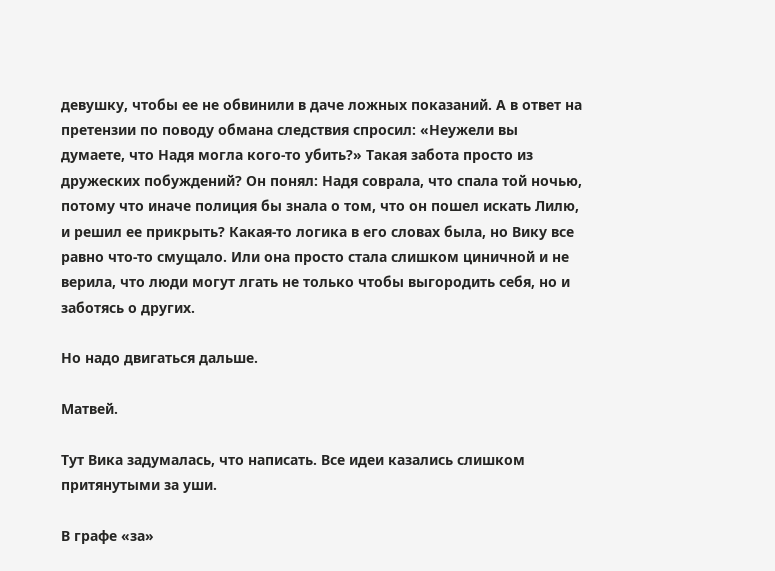девушку, чтобы ее не обвинили в даче ложных показаний. А в ответ на претензии по поводу обмана следствия спросил: «Неужели вы думаете, что Надя могла кого-то убить?» Такая забота просто из дружеских побуждений? Он понял: Надя соврала, что спала той ночью, потому что иначе полиция бы знала о том, что он пошел искать Лилю, и решил ее прикрыть? Какая-то логика в его словах была, но Вику все равно что-то смущало. Или она просто стала слишком циничной и не верила, что люди могут лгать не только чтобы выгородить себя, но и заботясь о других.

Но надо двигаться дальше.

Матвей.

Тут Вика задумалась, что написать. Все идеи казались слишком притянутыми за уши.

В графе «за»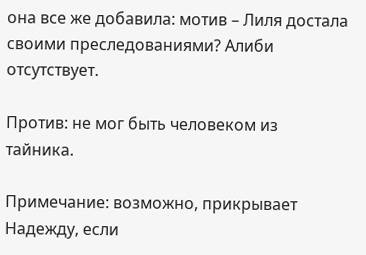она все же добавила: мотив – Лиля достала своими преследованиями? Алиби отсутствует.

Против: не мог быть человеком из тайника.

Примечание: возможно, прикрывает Надежду, если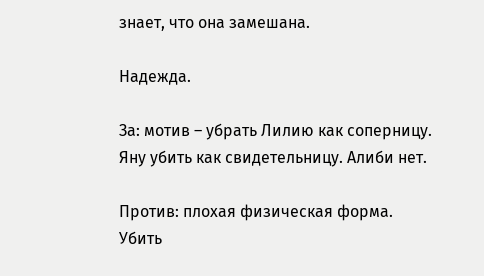знает, что она замешана.

Надежда.

За: мотив – убрать Лилию как соперницу. Яну убить как свидетельницу. Алиби нет.

Против: плохая физическая форма. Убить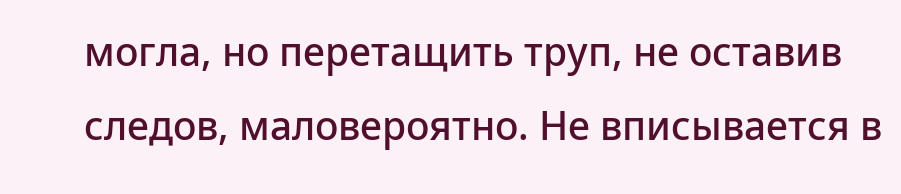могла, но перетащить труп, не оставив следов, маловероятно. Не вписывается в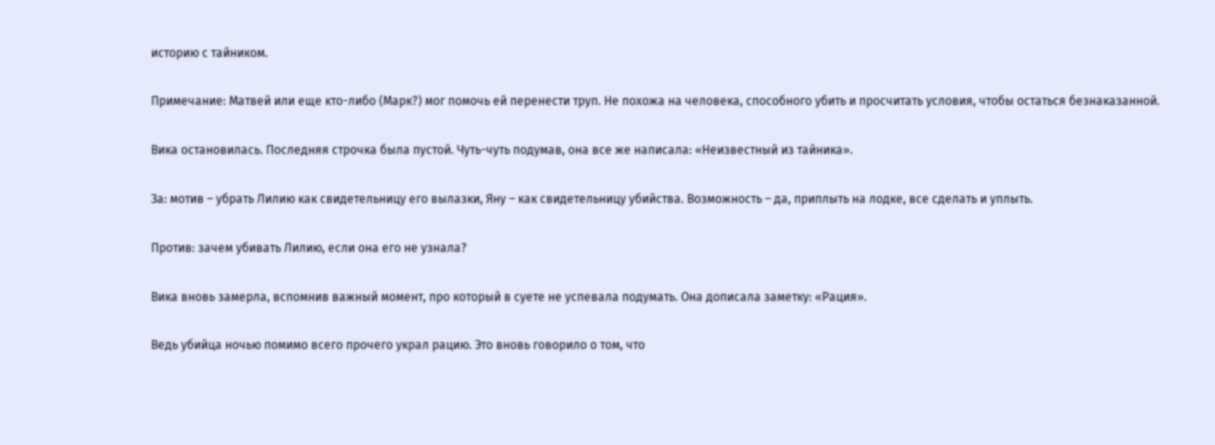историю с тайником.

Примечание: Матвей или еще кто-либо (Марк?) мог помочь ей перенести труп. Не похожа на человека, способного убить и просчитать условия, чтобы остаться безнаказанной.

Вика остановилась. Последняя строчка была пустой. Чуть-чуть подумав, она все же написала: «Неизвестный из тайника».

За: мотив – убрать Лилию как свидетельницу его вылазки, Яну – как свидетельницу убийства. Возможность – да, приплыть на лодке, все сделать и уплыть.

Против: зачем убивать Лилию, если она его не узнала?

Вика вновь замерла, вспомнив важный момент, про который в суете не успевала подумать. Она дописала заметку: «Рация».

Ведь убийца ночью помимо всего прочего украл рацию. Это вновь говорило о том, что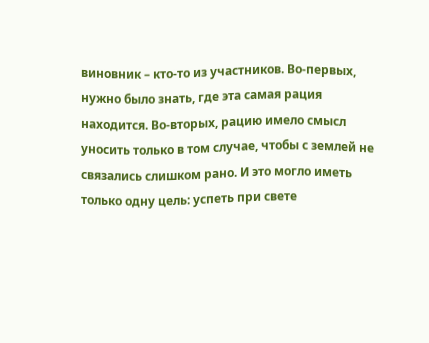виновник – кто-то из участников. Во-первых, нужно было знать, где эта самая рация находится. Во-вторых, рацию имело смысл уносить только в том случае, чтобы с землей не связались слишком рано. И это могло иметь только одну цель: успеть при свете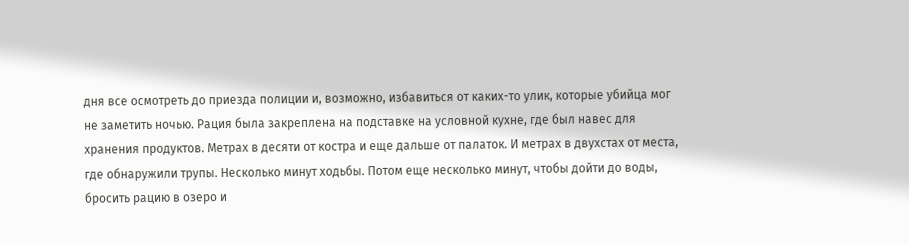дня все осмотреть до приезда полиции и, возможно, избавиться от каких-то улик, которые убийца мог не заметить ночью. Рация была закреплена на подставке на условной кухне, где был навес для хранения продуктов. Метрах в десяти от костра и еще дальше от палаток. И метрах в двухстах от места, где обнаружили трупы. Несколько минут ходьбы. Потом еще несколько минут, чтобы дойти до воды, бросить рацию в озеро и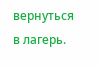вернуться в лагерь.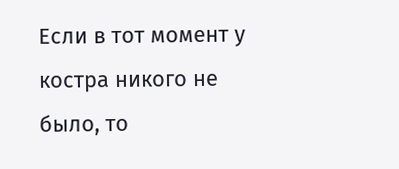Если в тот момент у костра никого не было, то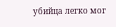убийца легко мог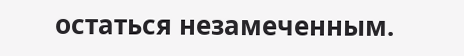остаться незамеченным.